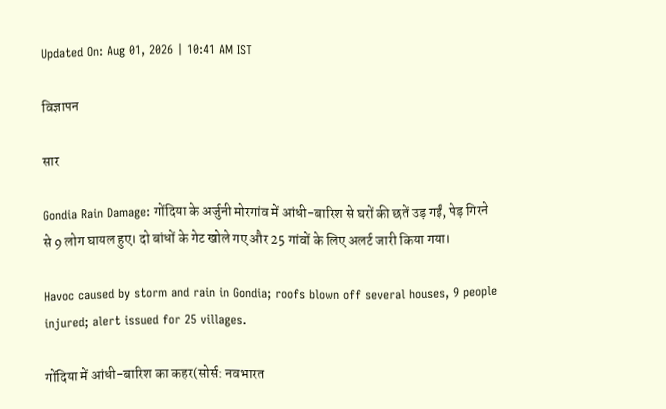Updated On: Aug 01, 2026 | 10:41 AM IST

विज्ञापन

सार

Gondia Rain Damage: गोंदिया के अर्जुनी मोरगांव में आंधी-बारिश से घरों की छतें उड़ गईं, पेड़ गिरने से 9 लोग घायल हुए। दो बांधों के गेट खोले गए और 25 गांवों के लिए अलर्ट जारी किया गया।

Havoc caused by storm and rain in Gondia; roofs blown off several houses, 9 people injured; alert issued for 25 villages.

गोंदिया में आंधी-बारिश का कहर(सोर्स: नवभारत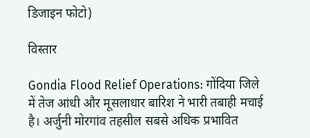डिजाइन फोटो)

विस्तार

Gondia Flood Relief Operations: गोंदिया जिले में तेज आंधी और मूसलाधार बारिश ने भारी तबाही मचाई है। अर्जुनी मोरगांव तहसील सबसे अधिक प्रभावित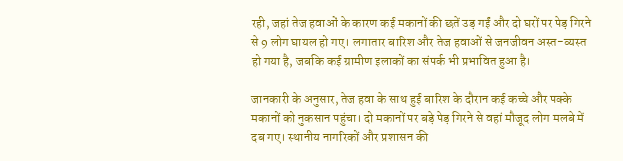रही, जहां तेज हवाओं के कारण कई मकानों की छतें उड़ गईं और दो घरों पर पेड़ गिरने से 9 लोग घायल हो गए। लगातार बारिश और तेज हवाओं से जनजीवन अस्त-व्यस्त हो गया है, जबकि कई ग्रामीण इलाकों का संपर्क भी प्रभावित हुआ है।

जानकारी के अनुसार, तेज हवा के साथ हुई बारिश के दौरान कई कच्चे और पक्के मकानों को नुकसान पहुंचा। दो मकानों पर बड़े पेड़ गिरने से वहां मौजूद लोग मलबे में दब गए। स्थानीय नागरिकों और प्रशासन की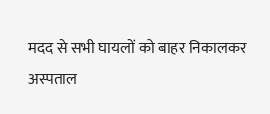मदद से सभी घायलों को बाहर निकालकर अस्पताल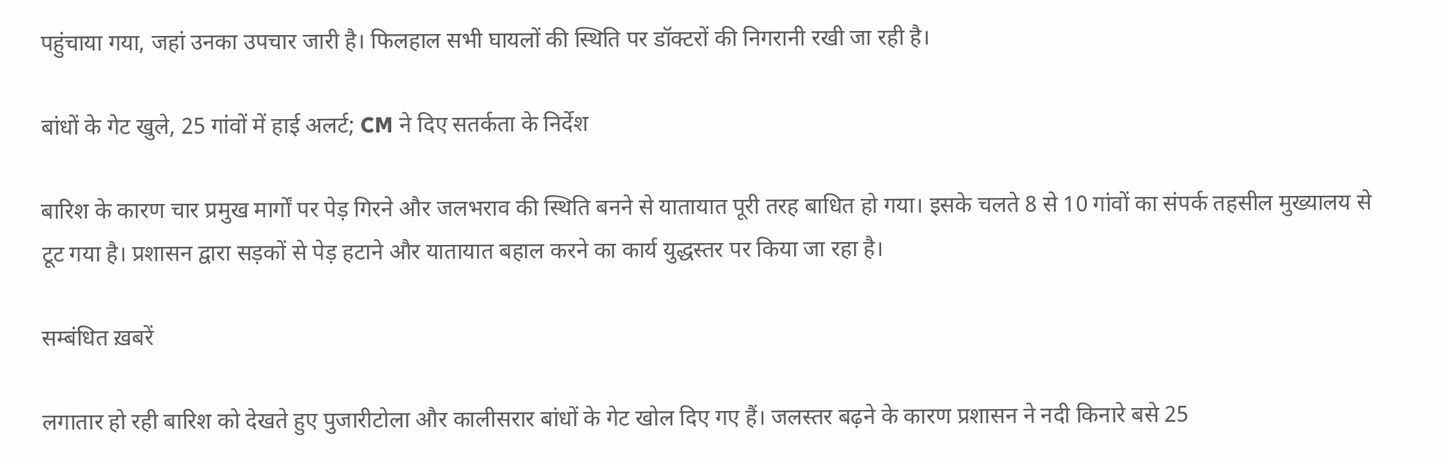पहुंचाया गया, जहां उनका उपचार जारी है। फिलहाल सभी घायलों की स्थिति पर डॉक्टरों की निगरानी रखी जा रही है।

बांधों के गेट खुले, 25 गांवों में हाई अलर्ट; CM ने दिए सतर्कता के निर्देश

बारिश के कारण चार प्रमुख मार्गों पर पेड़ गिरने और जलभराव की स्थिति बनने से यातायात पूरी तरह बाधित हो गया। इसके चलते 8 से 10 गांवों का संपर्क तहसील मुख्यालय से टूट गया है। प्रशासन द्वारा सड़कों से पेड़ हटाने और यातायात बहाल करने का कार्य युद्धस्तर पर किया जा रहा है।

सम्बंधित ख़बरें

लगातार हो रही बारिश को देखते हुए पुजारीटोला और कालीसरार बांधों के गेट खोल दिए गए हैं। जलस्तर बढ़ने के कारण प्रशासन ने नदी किनारे बसे 25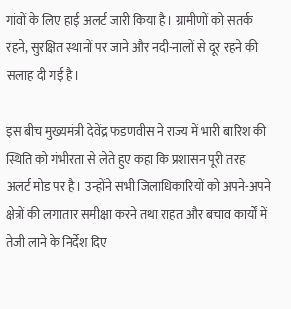गांवों के लिए हाई अलर्ट जारी किया है। ग्रामीणों को सतर्क रहने, सुरक्षित स्थानों पर जाने और नदी-नालों से दूर रहने की सलाह दी गई है।

इस बीच मुख्यमंत्री देवेंद्र फडणवीस ने राज्य में भारी बारिश की स्थिति को गंभीरता से लेते हुए कहा कि प्रशासन पूरी तरह अलर्ट मोड पर है। उन्होंने सभी जिलाधिकारियों को अपने-अपने क्षेत्रों की लगातार समीक्षा करने तथा राहत और बचाव कार्यों में तेजी लाने के निर्देश दिए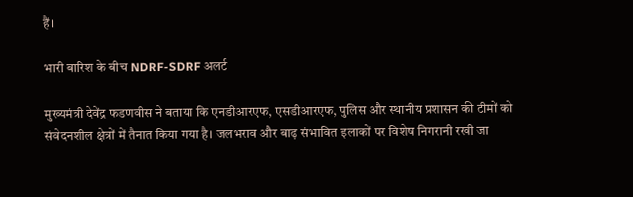हैं।

भारी बारिश के बीच NDRF-SDRF अलर्ट

मुख्यमंत्री देवेंद्र फडणवीस ने बताया कि एनडीआरएफ, एसडीआरएफ, पुलिस और स्थानीय प्रशासन की टीमों को संवेदनशील क्षेत्रों में तैनात किया गया है। जलभराव और बाढ़ संभावित इलाकों पर विशेष निगरानी रखी जा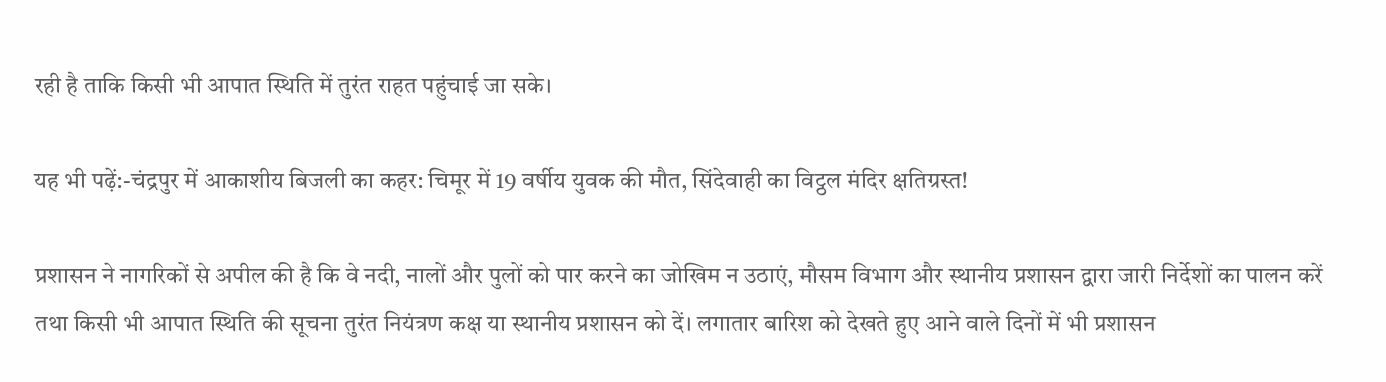रही है ताकि किसी भी आपात स्थिति में तुरंत राहत पहुंचाई जा सके।

यह भी पढ़ें:-चंद्रपुर में आकाशीय बिजली का कहर: चिमूर में 19 वर्षीय युवक की मौत, सिंदेवाही का विट्ठल मंदिर क्षतिग्रस्त!

प्रशासन ने नागरिकों से अपील की है कि वे नदी, नालों और पुलों को पार करने का जोखिम न उठाएं, मौसम विभाग और स्थानीय प्रशासन द्वारा जारी निर्देशों का पालन करें तथा किसी भी आपात स्थिति की सूचना तुरंत नियंत्रण कक्ष या स्थानीय प्रशासन को दें। लगातार बारिश को देखते हुए आने वाले दिनों में भी प्रशासन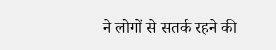ने लोगों से सतर्क रहने की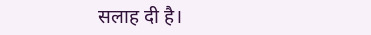सलाह दी है।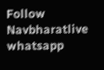Follow Navbharatlive whatsapp